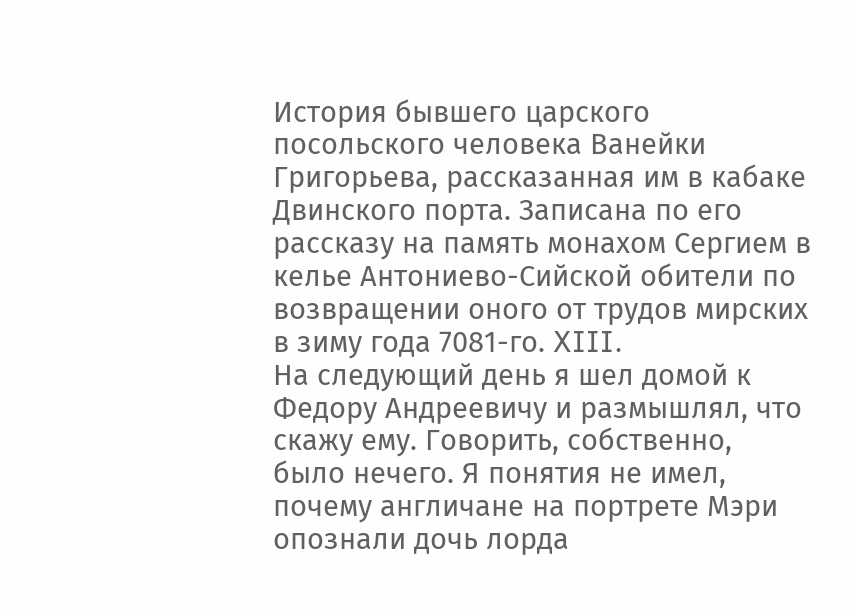История бывшего царского посольского человека Ванейки Григорьева, рассказанная им в кабаке Двинского порта. Записана по его рассказу на память монахом Сергием в келье Антониево-Сийской обители по возвращении оного от трудов мирских в зиму года 7081-го. XIII.
На следующий день я шел домой к Федору Андреевичу и размышлял, что скажу ему. Говорить, собственно, было нечего. Я понятия не имел, почему англичане на портрете Мэри опознали дочь лорда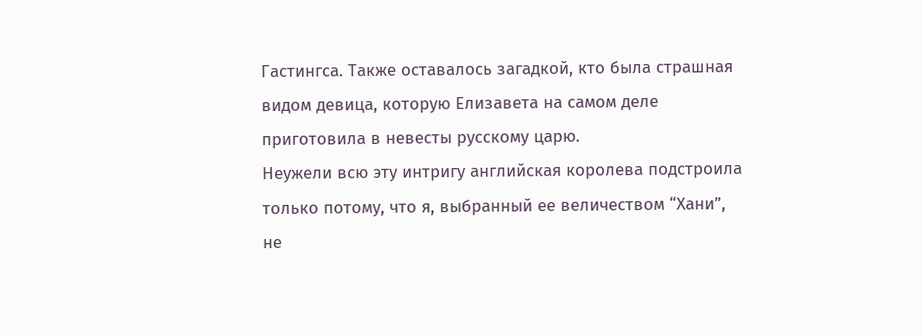Гастингса. Также оставалось загадкой, кто была страшная видом девица, которую Елизавета на самом деле приготовила в невесты русскому царю.
Неужели всю эту интригу английская королева подстроила только потому, что я, выбранный ее величеством “Хани”, не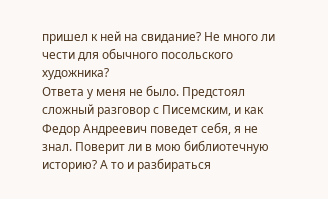пришел к ней на свидание? Не много ли чести для обычного посольского художника?
Ответа у меня не было. Предстоял сложный разговор с Писемским, и как Федор Андреевич поведет себя, я не знал. Поверит ли в мою библиотечную историю? А то и разбираться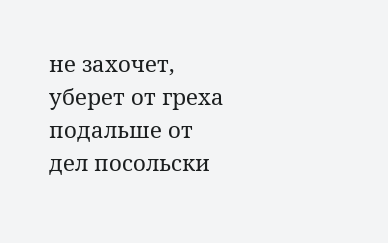не захочет, уберет от греха подальше от дел посольски